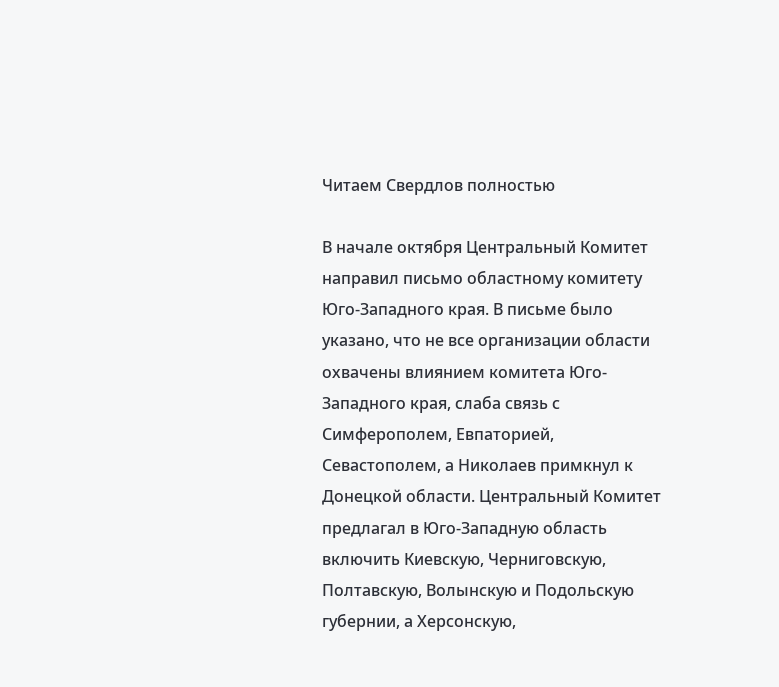Читаем Свердлов полностью

В начале октября Центральный Комитет направил письмо областному комитету Юго-Западного края. В письме было указано, что не все организации области охвачены влиянием комитета Юго-Западного края, слаба связь с Симферополем, Евпаторией, Севастополем, а Николаев примкнул к Донецкой области. Центральный Комитет предлагал в Юго-Западную область включить Киевскую, Черниговскую, Полтавскую, Волынскую и Подольскую губернии, а Херсонскую,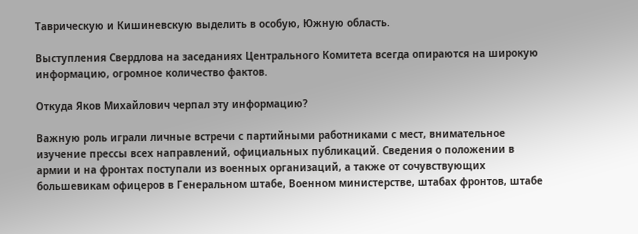Таврическую и Кишиневскую выделить в особую, Южную область.

Выступления Свердлова на заседаниях Центрального Комитета всегда опираются на широкую информацию, огромное количество фактов.

Откуда Яков Михайлович черпал эту информацию?

Важную роль играли личные встречи с партийными работниками с мест, внимательное изучение прессы всех направлений, официальных публикаций. Сведения о положении в армии и на фронтах поступали из военных организаций, а также от сочувствующих большевикам офицеров в Генеральном штабе, Военном министерстве, штабах фронтов, штабе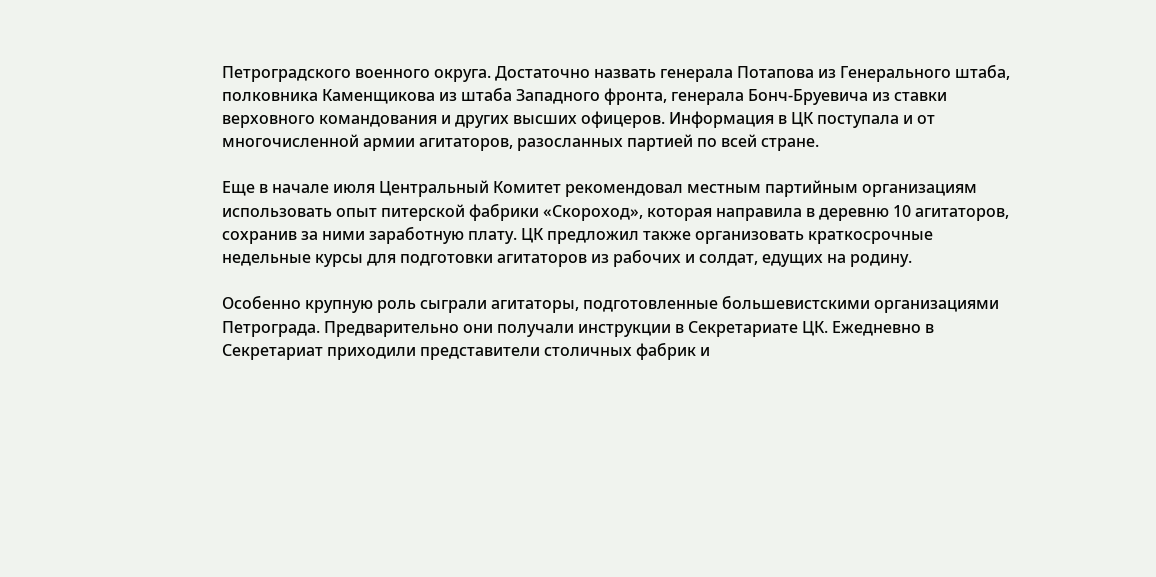Петроградского военного округа. Достаточно назвать генерала Потапова из Генерального штаба, полковника Каменщикова из штаба Западного фронта, генерала Бонч-Бруевича из ставки верховного командования и других высших офицеров. Информация в ЦК поступала и от многочисленной армии агитаторов, разосланных партией по всей стране.

Еще в начале июля Центральный Комитет рекомендовал местным партийным организациям использовать опыт питерской фабрики «Скороход», которая направила в деревню 10 агитаторов, сохранив за ними заработную плату. ЦК предложил также организовать краткосрочные недельные курсы для подготовки агитаторов из рабочих и солдат, едущих на родину.

Особенно крупную роль сыграли агитаторы, подготовленные большевистскими организациями Петрограда. Предварительно они получали инструкции в Секретариате ЦК. Ежедневно в Секретариат приходили представители столичных фабрик и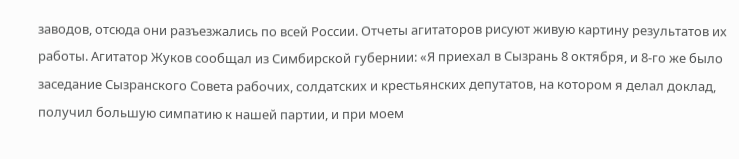заводов, отсюда они разъезжались по всей России. Отчеты агитаторов рисуют живую картину результатов их работы. Агитатор Жуков сообщал из Симбирской губернии: «Я приехал в Сызрань 8 октября, и 8-го же было заседание Сызранского Совета рабочих, солдатских и крестьянских депутатов, на котором я делал доклад, получил большую симпатию к нашей партии, и при моем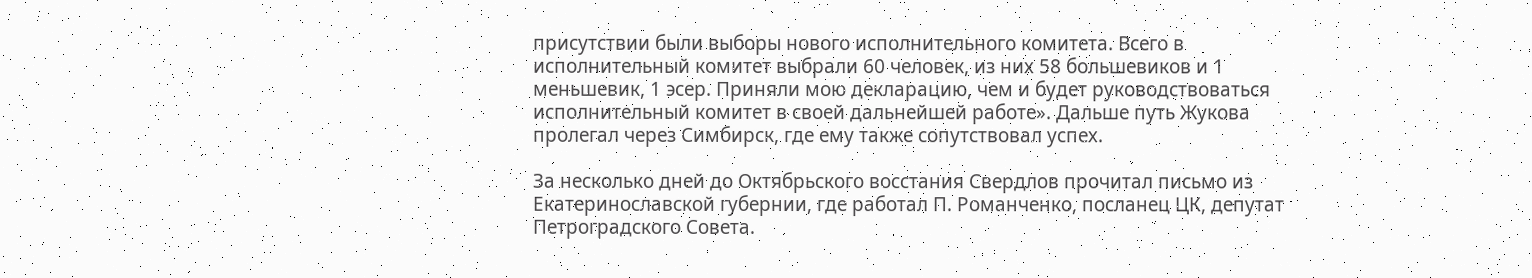присутствии были выборы нового исполнительного комитета. Всего в исполнительный комитет выбрали 60 человек, из них 58 большевиков и 1 меньшевик, 1 эсер. Приняли мою декларацию, чем и будет руководствоваться исполнительный комитет в своей дальнейшей работе». Дальше путь Жукова пролегал через Симбирск, где ему также сопутствовал успех.

За несколько дней до Октябрьского восстания Свердлов прочитал письмо из Екатеринославской губернии, где работал П. Романченко, посланец ЦК, депутат Петроградского Совета.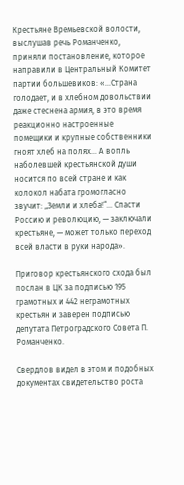Крестьяне Времьевской волости, выслушав речь Романченко, приняли постановление, которое направили в Центральный Комитет партии большевиков: «…Страна голодает, и в хлебном довольствии даже стеснена армия, в это время реакционно настроенные помещики и крупные собственники гноят хлеб на полях… А вопль наболевшей крестьянской души носится по всей стране и как колокол набата громогласно звучит: „Земли и хлеба!“… Спасти Россию и революцию, — заключали крестьяне, — может только переход всей власти в руки народа».

Приговор крестьянского схода был послан в ЦК за подписью 195 грамотных и 442 неграмотных крестьян и заверен подписью депутата Петроградского Совета П. Романченко.

Свердлов видел в этом и подобных документах свидетельство роста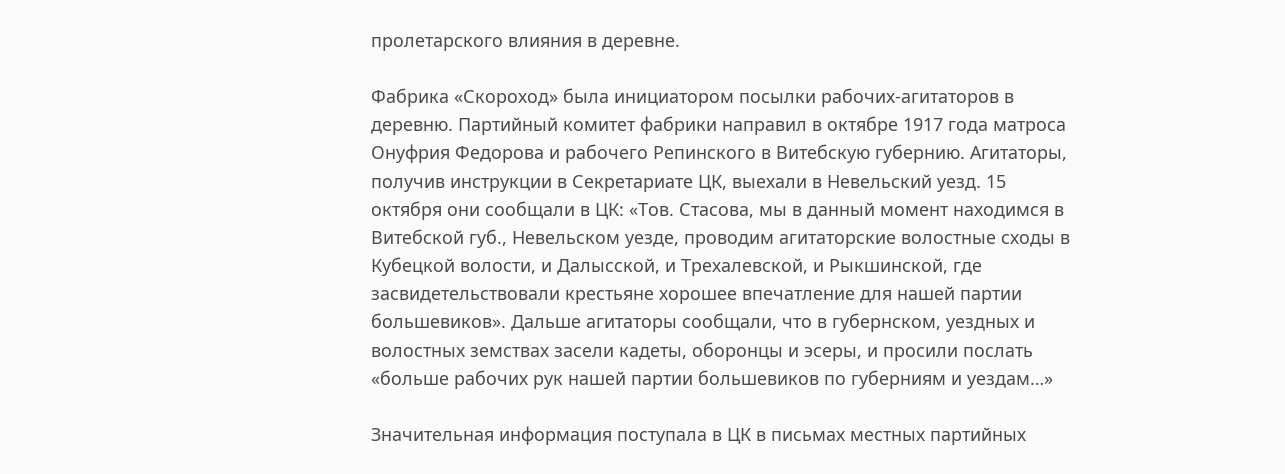пролетарского влияния в деревне.

Фабрика «Скороход» была инициатором посылки рабочих-агитаторов в деревню. Партийный комитет фабрики направил в октябре 1917 года матроса Онуфрия Федорова и рабочего Репинского в Витебскую губернию. Агитаторы, получив инструкции в Секретариате ЦК, выехали в Невельский уезд. 15 октября они сообщали в ЦК: «Тов. Стасова, мы в данный момент находимся в Витебской губ., Невельском уезде, проводим агитаторские волостные сходы в Кубецкой волости, и Далысской, и Трехалевской, и Рыкшинской, где засвидетельствовали крестьяне хорошее впечатление для нашей партии большевиков». Дальше агитаторы сообщали, что в губернском, уездных и волостных земствах засели кадеты, оборонцы и эсеры, и просили послать «больше рабочих рук нашей партии большевиков по губерниям и уездам…»

Значительная информация поступала в ЦК в письмах местных партийных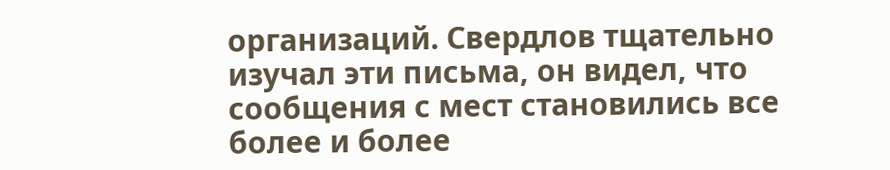организаций. Свердлов тщательно изучал эти письма, он видел, что сообщения с мест становились все более и более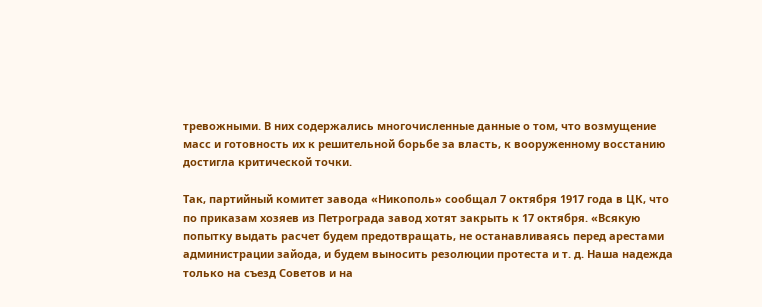тревожными. В них содержались многочисленные данные о том, что возмущение масс и готовность их к решительной борьбе за власть, к вооруженному восстанию достигла критической точки.

Так, партийный комитет завода «Никополь» сообщал 7 октября 1917 года в ЦК, что по приказам хозяев из Петрограда завод хотят закрыть к 17 октября. «Всякую попытку выдать расчет будем предотвращать, не останавливаясь перед арестами администрации зайода, и будем выносить резолюции протеста и т. д. Наша надежда только на съезд Советов и на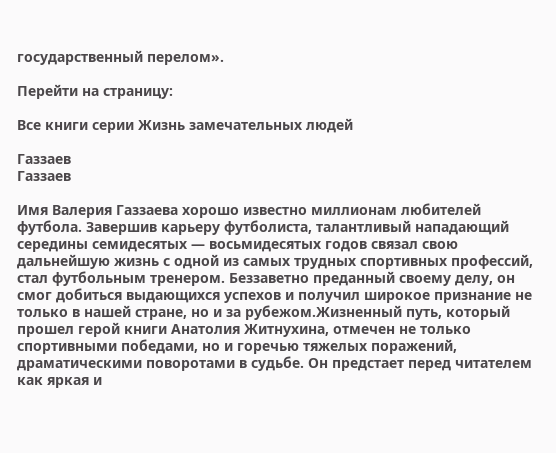государственный перелом».

Перейти на страницу:

Все книги серии Жизнь замечательных людей

Газзаев
Газзаев

Имя Валерия Газзаева хорошо известно миллионам любителей футбола. Завершив карьеру футболиста, талантливый нападающий середины семидесятых — восьмидесятых годов связал свою дальнейшую жизнь с одной из самых трудных спортивных профессий, стал футбольным тренером. Беззаветно преданный своему делу, он смог добиться выдающихся успехов и получил широкое признание не только в нашей стране, но и за рубежом.Жизненный путь, который прошел герой книги Анатолия Житнухина, отмечен не только спортивными победами, но и горечью тяжелых поражений, драматическими поворотами в судьбе. Он предстает перед читателем как яркая и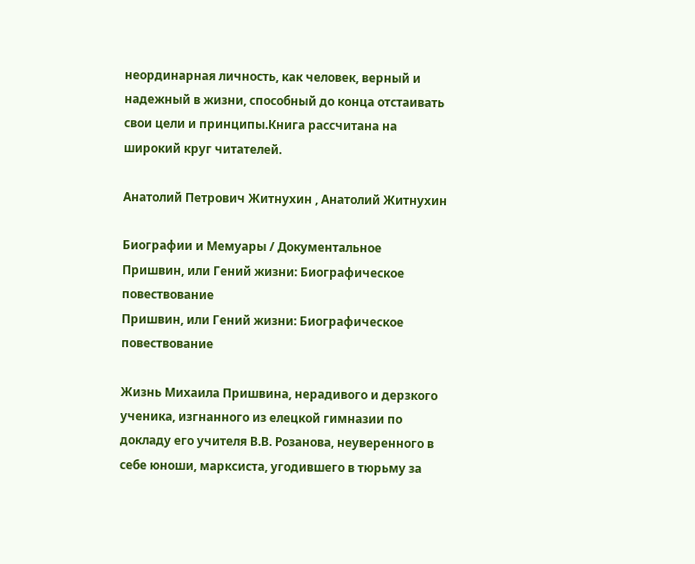неординарная личность, как человек, верный и надежный в жизни, способный до конца отстаивать свои цели и принципы.Книга рассчитана на широкий круг читателей.

Анатолий Петрович Житнухин , Анатолий Житнухин

Биографии и Мемуары / Документальное
Пришвин, или Гений жизни: Биографическое повествование
Пришвин, или Гений жизни: Биографическое повествование

Жизнь Михаила Пришвина, нерадивого и дерзкого ученика, изгнанного из елецкой гимназии по докладу его учителя В.В. Розанова, неуверенного в себе юноши, марксиста, угодившего в тюрьму за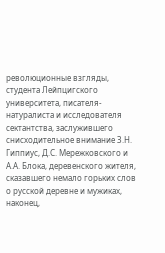революционные взгляды, студента Лейпцигского университета, писателя-натуралиста и исследователя сектантства, заслужившего снисходительное внимание З.Н. Гиппиус, Д.С. Мережковского и А.А. Блока, деревенского жителя, сказавшего немало горьких слов о русской деревне и мужиках, наконец,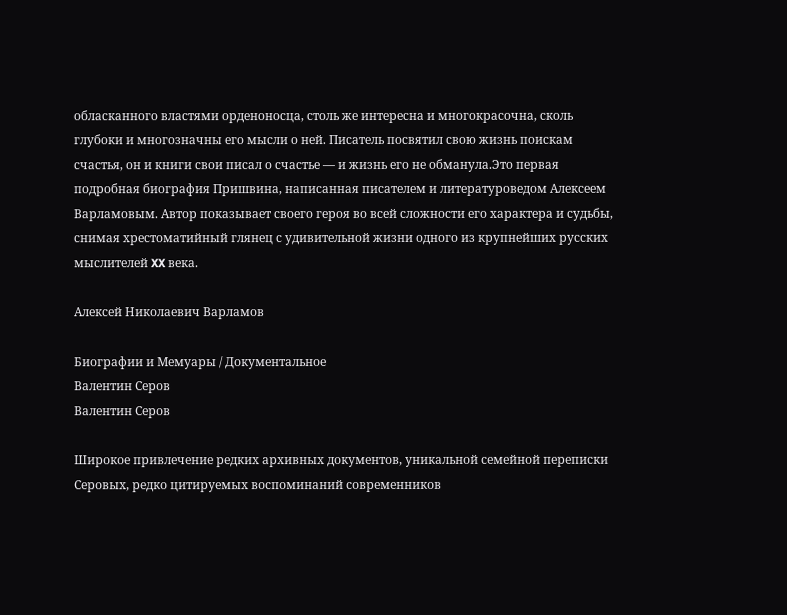обласканного властями орденоносца, столь же интересна и многокрасочна, сколь глубоки и многозначны его мысли о ней. Писатель посвятил свою жизнь поискам счастья, он и книги свои писал о счастье — и жизнь его не обманула.Это первая подробная биография Пришвина, написанная писателем и литературоведом Алексеем Варламовым. Автор показывает своего героя во всей сложности его характера и судьбы, снимая хрестоматийный глянец с удивительной жизни одного из крупнейших русских мыслителей XX века.

Алексей Николаевич Варламов

Биографии и Мемуары / Документальное
Валентин Серов
Валентин Серов

Широкое привлечение редких архивных документов, уникальной семейной переписки Серовых, редко цитируемых воспоминаний современников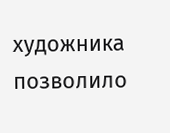художника позволило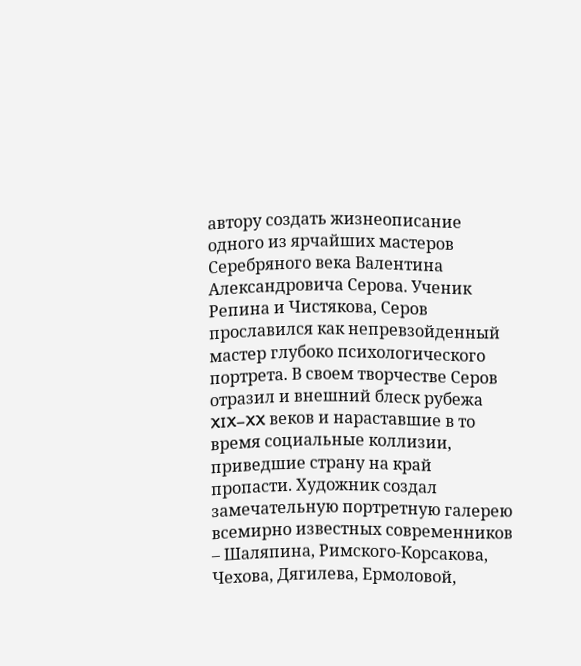автору создать жизнеописание одного из ярчайших мастеров Серебряного века Валентина Александровича Серова. Ученик Репина и Чистякова, Серов прославился как непревзойденный мастер глубоко психологического портрета. В своем творчестве Серов отразил и внешний блеск рубежа XIX–XX веков и нараставшие в то время социальные коллизии, приведшие страну на край пропасти. Художник создал замечательную портретную галерею всемирно известных современников – Шаляпина, Римского-Корсакова, Чехова, Дягилева, Ермоловой,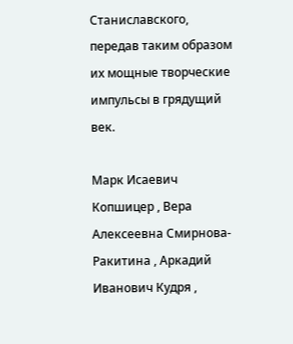Станиславского, передав таким образом их мощные творческие импульсы в грядущий век.

Марк Исаевич Копшицер , Вера Алексеевна Смирнова-Ракитина , Аркадий Иванович Кудря ,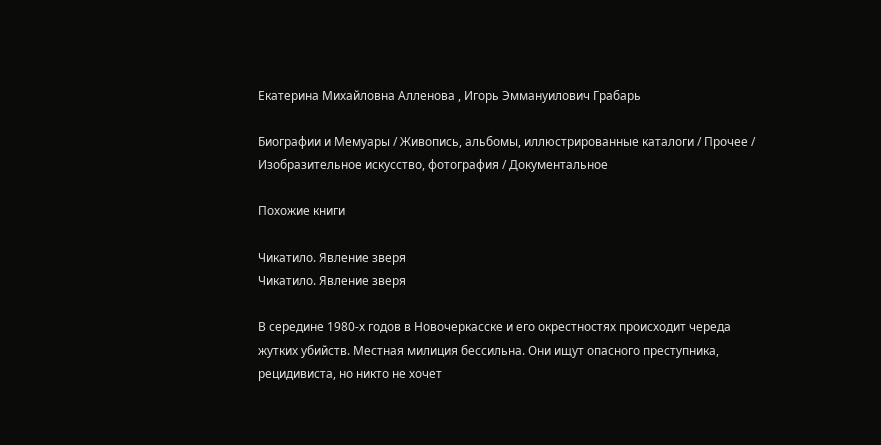Екатерина Михайловна Алленова , Игорь Эммануилович Грабарь

Биографии и Мемуары / Живопись, альбомы, иллюстрированные каталоги / Прочее / Изобразительное искусство, фотография / Документальное

Похожие книги

Чикатило. Явление зверя
Чикатило. Явление зверя

В середине 1980-х годов в Новочеркасске и его окрестностях происходит череда жутких убийств. Местная милиция бессильна. Они ищут опасного преступника, рецидивиста, но никто не хочет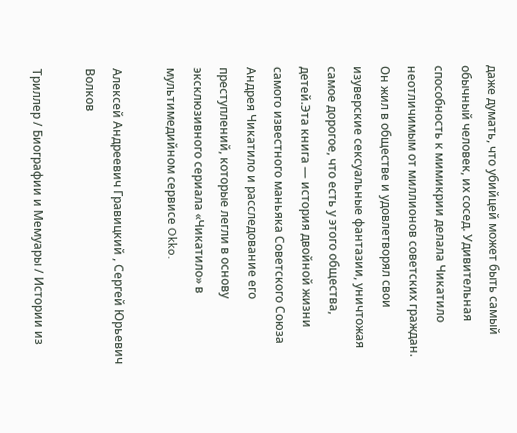даже думать, что убийцей может быть самый обычный человек, их сосед. Удивительная способность к мимикрии делала Чикатило неотличимым от миллионов советских граждан. Он жил в обществе и удовлетворял свои изуверские сексуальные фантазии, уничтожая самое дорогое, что есть у этого общества, детей.Эта книга — история двойной жизни самого известного маньяка Советского Союза Андрея Чикатило и расследование его преступлений, которые легли в основу эксклюзивного сериала «Чикатило» в мультимедийном сервисе Okko.

Алексей Андреевич Гравицкий , Сергей Юрьевич Волков

Триллер / Биографии и Мемуары / Истории из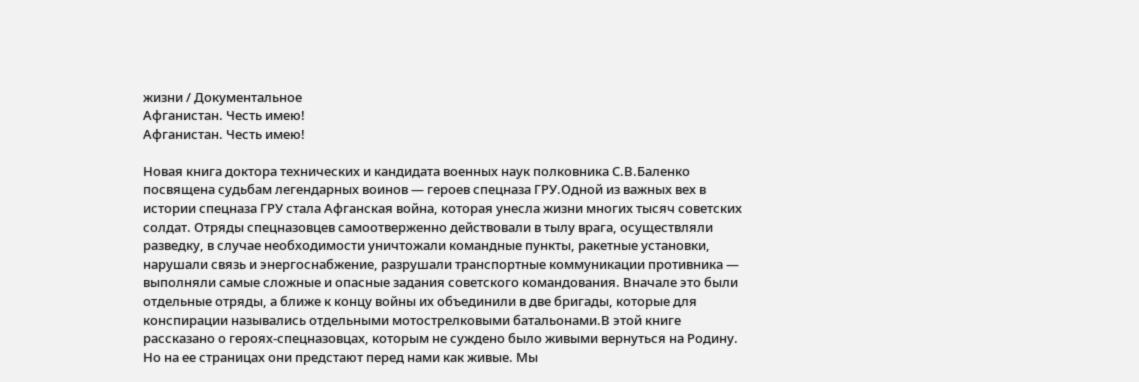жизни / Документальное
Афганистан. Честь имею!
Афганистан. Честь имею!

Новая книга доктора технических и кандидата военных наук полковника С.В.Баленко посвящена судьбам легендарных воинов — героев спецназа ГРУ.Одной из важных вех в истории спецназа ГРУ стала Афганская война, которая унесла жизни многих тысяч советских солдат. Отряды спецназовцев самоотверженно действовали в тылу врага, осуществляли разведку, в случае необходимости уничтожали командные пункты, ракетные установки, нарушали связь и энергоснабжение, разрушали транспортные коммуникации противника — выполняли самые сложные и опасные задания советского командования. Вначале это были отдельные отряды, а ближе к концу войны их объединили в две бригады, которые для конспирации назывались отдельными мотострелковыми батальонами.В этой книге рассказано о героях‑спецназовцах, которым не суждено было живыми вернуться на Родину. Но на ее страницах они предстают перед нами как живые. Мы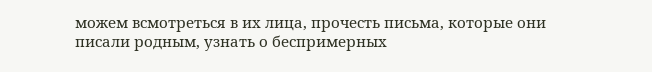можем всмотреться в их лица, прочесть письма, которые они писали родным, узнать о беспримерных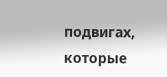подвигах, которые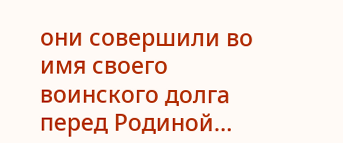они совершили во имя своего воинского долга перед Родиной…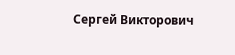Сергей Викторович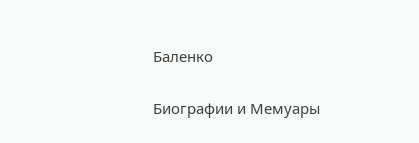Баленко

Биографии и Мемуары